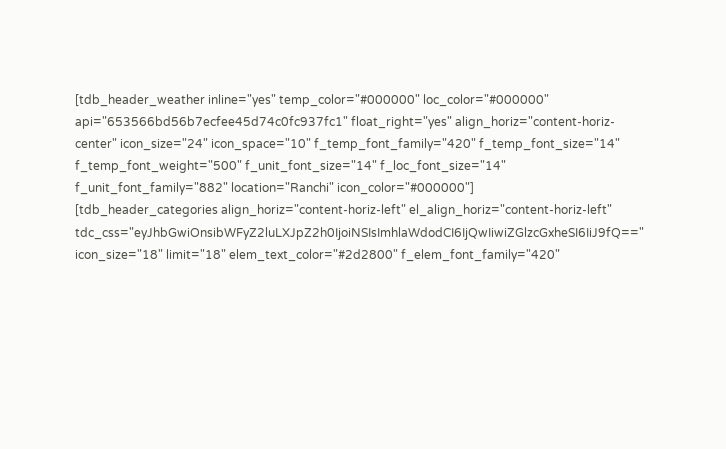[tdb_header_weather inline="yes" temp_color="#000000" loc_color="#000000" api="653566bd56b7ecfee45d74c0fc937fc1" float_right="yes" align_horiz="content-horiz-center" icon_size="24" icon_space="10" f_temp_font_family="420" f_temp_font_size="14" f_temp_font_weight="500" f_unit_font_size="14" f_loc_font_size="14" f_unit_font_family="882" location="Ranchi" icon_color="#000000"]
[tdb_header_categories align_horiz="content-horiz-left" el_align_horiz="content-horiz-left" tdc_css="eyJhbGwiOnsibWFyZ2luLXJpZ2h0IjoiNSIsImhlaWdodCI6IjQwIiwiZGlzcGxheSI6IiJ9fQ==" icon_size="18" limit="18" elem_text_color="#2d2800" f_elem_font_family="420"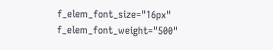f_elem_font_size="16px" f_elem_font_weight="500"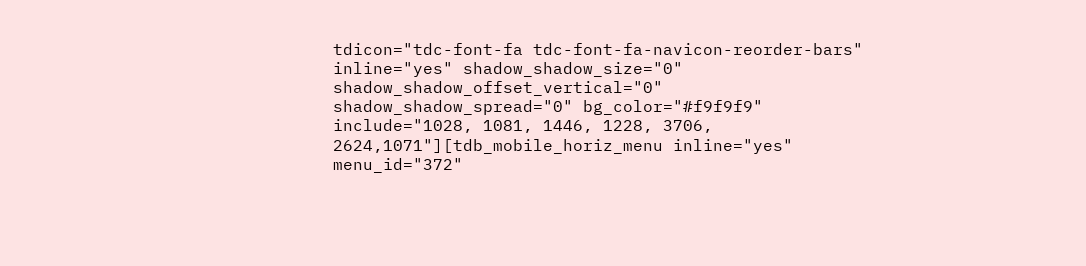tdicon="tdc-font-fa tdc-font-fa-navicon-reorder-bars" inline="yes" shadow_shadow_size="0" shadow_shadow_offset_vertical="0" shadow_shadow_spread="0" bg_color="#f9f9f9" include="1028, 1081, 1446, 1228, 3706, 2624,1071"][tdb_mobile_horiz_menu inline="yes" menu_id="372"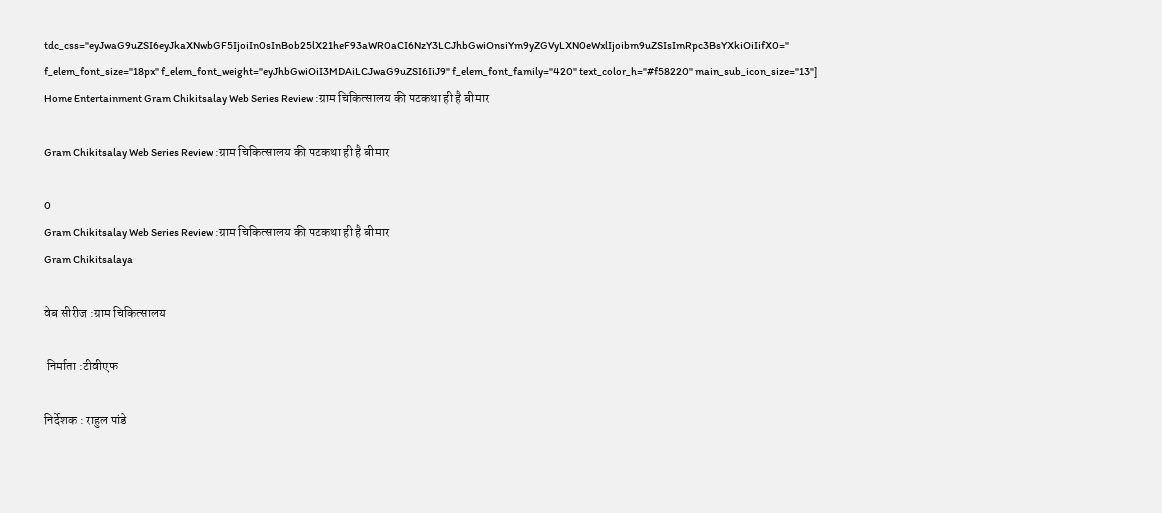tdc_css="eyJwaG9uZSI6eyJkaXNwbGF5IjoiIn0sInBob25lX21heF93aWR0aCI6NzY3LCJhbGwiOnsiYm9yZGVyLXN0eWxlIjoibm9uZSIsImRpc3BsYXkiOiIifX0=" f_elem_font_size="18px" f_elem_font_weight="eyJhbGwiOiI3MDAiLCJwaG9uZSI6IiJ9" f_elem_font_family="420" text_color_h="#f58220" main_sub_icon_size="13"]
Home Entertainment Gram Chikitsalay Web Series Review :ग्राम चिकित्सालय की पटकथा ही है बीमार

Gram Chikitsalay Web Series Review :ग्राम चिकित्सालय की पटकथा ही है बीमार

0
Gram Chikitsalay Web Series Review :ग्राम चिकित्सालय की पटकथा ही है बीमार
Gram Chikitsalaya

वेब सीरीज :ग्राम चिकित्सालय

 निर्माता :टीवीएफ

निर्देशक : राहुल पांडे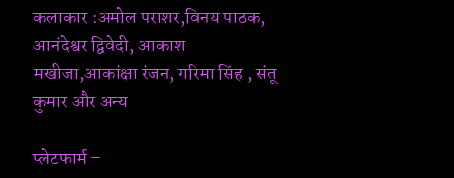कलाकार :अमोल पराशर,विनय पाठक, आनंदेश्वर द्विवेदी, आकाश मखीजा,आकांक्षा रंजन, गरिमा सिंह , संतू कुमार और अन्य

प्लेटफार्म –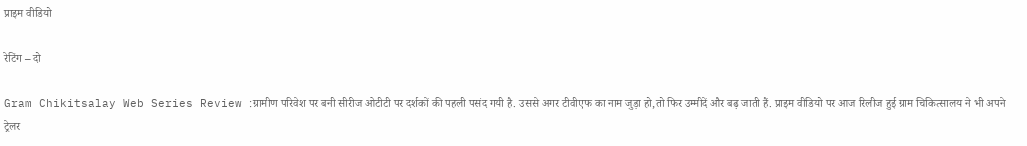प्राइम वीडियो

रेटिंग – दो

Gram Chikitsalay Web Series Review :ग्रामीण परिवेश पर बनी सीरीज ओटीटी पर दर्शकों की पहली पसंद गयी है. उससे अगर टीवीएफ का नाम जुड़ा हो,तो फिर उम्मीदें और बढ़ जाती हैं. प्राइम वीडियो पर आज रिलीज हुई ग्राम चिकित्सालय ने भी अपने ट्रेलर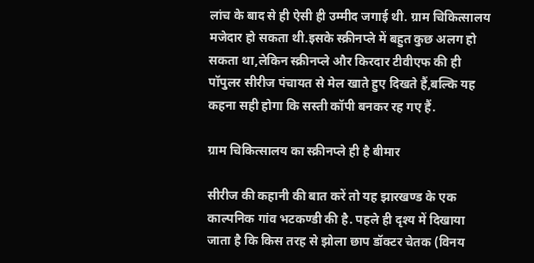लांच के बाद से ही ऐसी ही उम्मीद जगाई थी. ग्राम चिकित्सालय मजेदार हो सकता थी.इसके स्क्रीनप्ले में बहुत कुछ अलग हो सकता था,लेकिन स्क्रीनप्ले और किरदार टीवीएफ की ही पॉपुलर सीरीज पंचायत से मेल खाते हुए दिखते हैं,बल्कि यह कहना सही होगा कि सस्ती कॉपी बनकर रह गए हैं.

ग्राम चिकित्सालय का स्क्रीनप्ले ही है बीमार

सीरीज की कहानी की बात करें तो यह झारखण्ड के एक काल्पनिक गांव भटकण्डी की है. पहले ही दृश्य में दिखाया जाता है कि किस तरह से झोला छाप डॉक्टर चेतक (विनय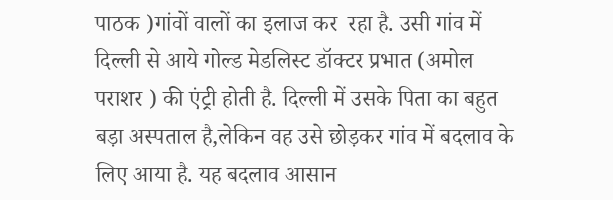पाठक )गांवों वालों का इलाज कर  रहा है. उसी गांव में दिल्ली से आये गोल्ड मेडलिस्ट डॉक्टर प्रभात (अमोल पराशर ) की एंट्री होती है. दिल्ली में उसके पिता का बहुत बड़ा अस्पताल है,लेकिन वह उसे छोड़कर गांव में बदलाव के लिए आया है. यह बदलाव आसान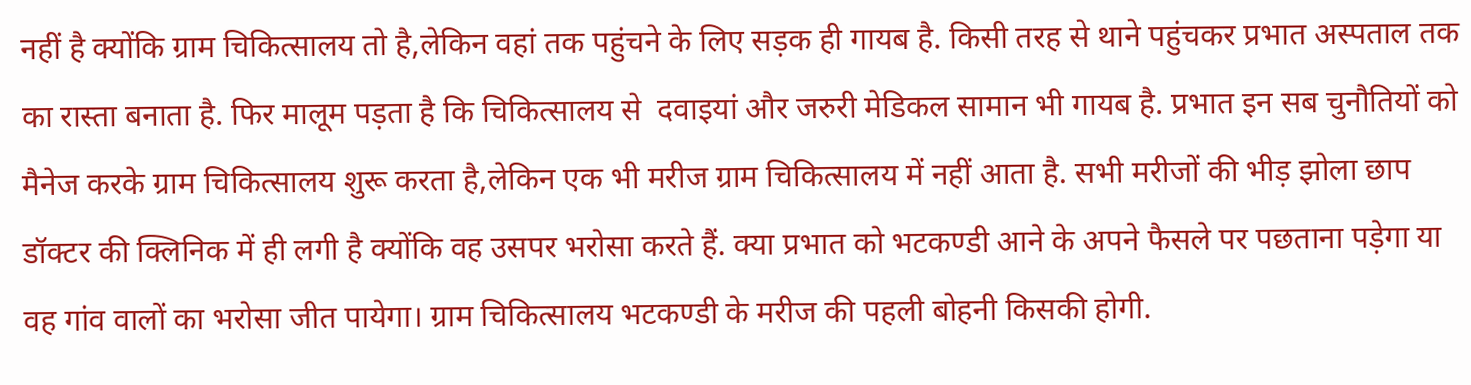नहीं है क्योंकि ग्राम चिकित्सालय तो है,लेकिन वहां तक पहुंचने के लिए सड़क ही गायब है. किसी तरह से थाने पहुंचकर प्रभात अस्पताल तक का रास्ता बनाता है. फिर मालूम पड़ता है कि चिकित्सालय से  दवाइयां और जरुरी मेडिकल सामान भी गायब है. प्रभात इन सब चुनौतियों को मैनेज करके ग्राम चिकित्सालय शुरू करता है,लेकिन एक भी मरीज ग्राम चिकित्सालय में नहीं आता है. सभी मरीजों की भीड़ झोला छाप डॉक्टर की क्लिनिक में ही लगी है क्योंकि वह उसपर भरोसा करते हैं. क्या प्रभात को भटकण्डी आने के अपने फैसले पर पछताना पड़ेगा या वह गांव वालों का भरोसा जीत पायेगा। ग्राम चिकित्सालय भटकण्डी के मरीज की पहली बोहनी किसकी होगी.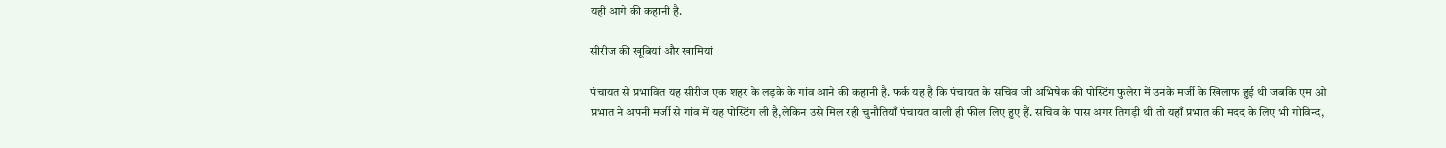यही आगे की कहानी है.

सीरीज की खूबियां और खामियां

पंचायत से प्रभावित यह सीरीज एक शहर के लड़के के गांव आने की कहानी है. फर्क यह है कि पंचायत के सचिव जी अभिषेक की पोस्टिंग फुलेरा में उनके मर्जी के खिलाफ हुई थी जबकि एम ओ  प्रभात ने अपनी मर्जी से गांव में यह पोस्टिंग ली है,लेकिन उसे मिल रही चुनौतियाँ पंचायत वाली ही फील लिए हुए हैं. सचिव के पास अगर तिगड़ी थी तो यहाँ प्रभात की मदद के लिए भी गोविन्द,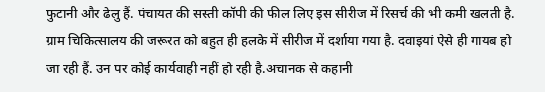फुटानी और ढेलु हैं. पंचायत की सस्ती कॉपी की फील लिए इस सीरीज में रिसर्च की भी कमी खलती है. ग्राम चिकित्सालय की जरूरत को बहुत ही हलके में सीरीज में दर्शाया गया है. दवाइयां ऐसे ही गायब हो जा रही हैं. उन पर कोई कार्यवाही नहीं हो रही है.अचानक से कहानी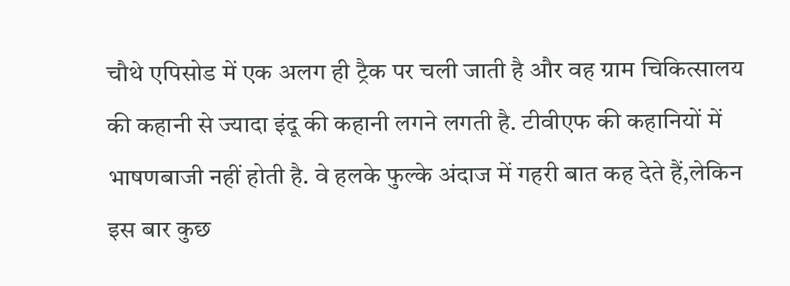चौथे एपिसोड में एक अलग ही ट्रैक पर चली जाती है और वह ग्राम चिकित्सालय की कहानी से ज्यादा इंदू की कहानी लगने लगती है. टीवीएफ की कहानियों में भाषणबाजी नहीं होती है. वे हलके फुल्के अंदाज में गहरी बात कह देते हैं,लेकिन इस बार कुछ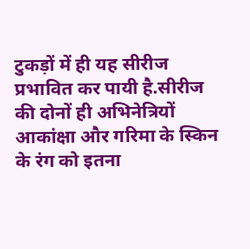टुकड़ों में ही यह सीरीज प्रभावित कर पायी है.सीरीज की दोनों ही अभिनेत्रियों आकांक्षा और गरिमा के स्किन के रंग को इतना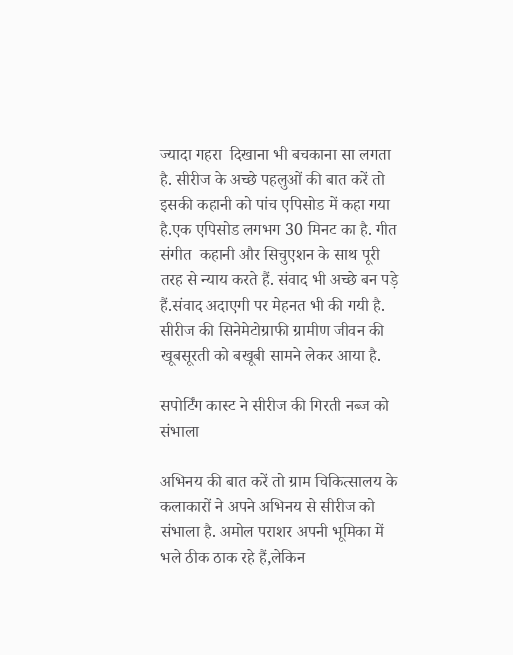ज्यादा गहरा  दिखाना भी बचकाना सा लगता है. सीरीज के अच्छे पहलुओं की बात करें तो इसकी कहानी को पांच एपिसोड में कहा गया है.एक एपिसोड लगभग 30 मिनट का है. गीत संगीत  कहानी और सिचुएशन के साथ पूरी तरह से न्याय करते हैं. संवाद भी अच्छे बन पड़े हैं.संवाद अदाएगी पर मेहनत भी की गयी है. सीरीज की सिनेमेटोग्राफी ग्रामीण जीवन की खूबसूरती को बखूबी सामने लेकर आया है.

सपोर्टिंग कास्ट ने सीरीज की गिरती नब्ज को संभाला

अभिनय की बात करें तो ग्राम चिकित्सालय के कलाकारों ने अपने अभिनय से सीरीज को संभाला है. अमोल पराशर अपनी भूमिका में भले ठीक ठाक रहे हैं,लेकिन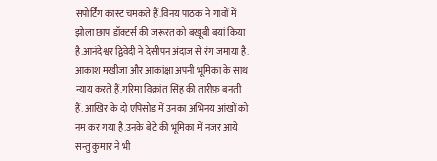सपोर्टिंग कास्ट चमकते हैं.विनय पाठक ने गावों में झोला छाप डॉक्टर्स की जरूरत को बखूबी बयां किया है.आनंदेश्वर द्विवेदी ने देसीपन अंदाज से रंग जमाया है. आकाश मखीजा और आकांक्षा अपनी भूमिका के साथ न्याय करते हैं.गरिमा विक्रांत सिंह की तारीफ़ बनती हैं. आखिर के दो एपिसोड में उनका अभिनय आंखों को नम कर गया है.उनके बेटे की भूमिका में नजर आये सन्तु कुमार ने भी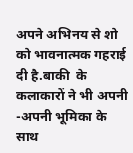अपने अभिनय से शो को भावनात्मक गहराई दी है.बाकी  के कलाकारों ने भी अपनी -अपनी भूमिका के साथ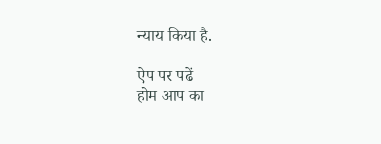न्याय किया है.

ऐप पर पढें
होम आप का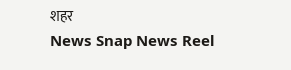शहर
News Snap News Reel